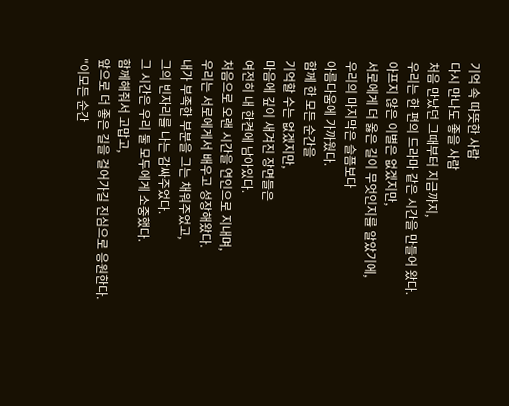기억 속 따뜻한 사람
다시 만나도 좋을 사람
처음 만났던 그때부터 지금까지,
우리는 한 편의 드라마 같은 시간을 만들어 왔다.
아프지 않은 이별은 없겠지만,
서로에게 더 옳은 길이 무엇인지를 알았기에,
우리의 마지막은 슬픔보다
아름다움에 가까웠다.
함께 한 모든 순간을
기억할 수는 없겠지만,
마음에 깊이 새겨진 장면들은
여전히 내 한켠에 남아있다.
처음으로 오랜 시간을 연인으로 지내며,
우리는 서로에게서 배우고 성장해왔다.
내가 부족한 부분을 그는 채워주었고,
그의 빈자리를 나는 감싸주었다.
그 시간은 우리 둘 모두에게 소중했다.
함께해줘서 고맙고,
앞으로 더 좋은 길을 걸어가길 진심으로 응원한다.
"이모든 순간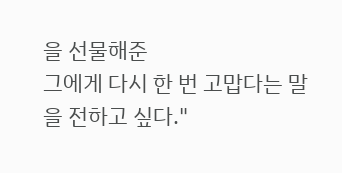을 선물해준
그에게 다시 한 번 고맙다는 말을 전하고 싶다."